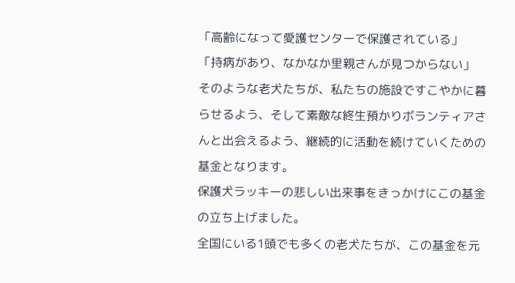「高齢になって愛護センターで保護されている」
「持病があり、なかなか里親さんが見つからない」
そのような老犬たちが、私たちの施設ですこやかに暮らせるよう、そして素敵な終生預かりボランティアさんと出会えるよう、継続的に活動を続けていくための基金となります。
保護犬ラッキーの悲しい出来事をきっかけにこの基金の立ち上げました。
全国にいる1頭でも多くの老犬たちが、この基金を元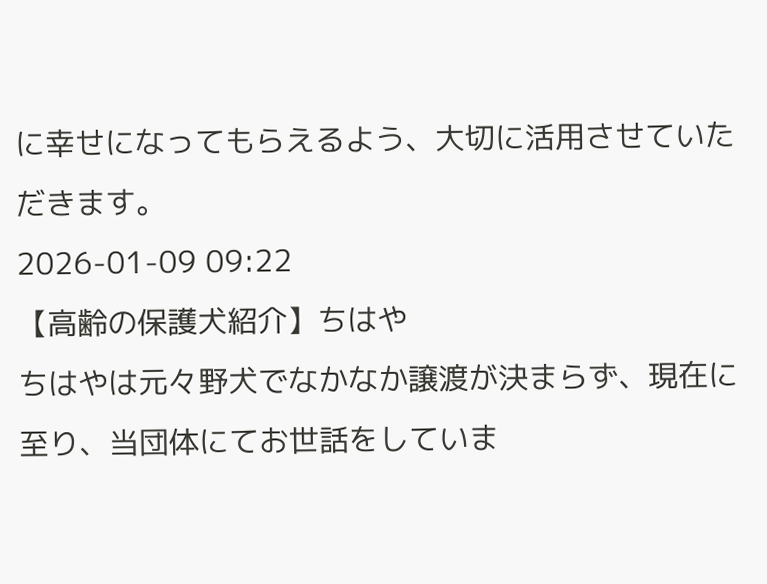に幸せになってもらえるよう、大切に活用させていただきます。
2026-01-09 09:22
【高齢の保護犬紹介】ちはや
ちはやは元々野犬でなかなか譲渡が決まらず、現在に至り、当団体にてお世話をしていま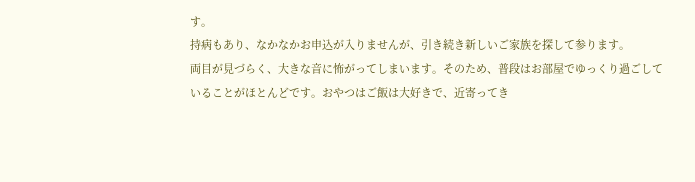す。
持病もあり、なかなかお申込が入りませんが、引き続き新しいご家族を探して参ります。
両目が見づらく、大きな音に怖がってしまいます。そのため、普段はお部屋でゆっくり過ごしていることがほとんどです。おやつはご飯は大好きで、近寄ってき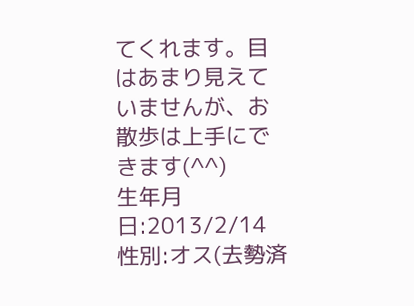てくれます。目はあまり見えていませんが、お散歩は上手にできます(^^)
生年月日:2013/2/14
性別:オス(去勢済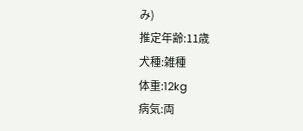み)
推定年齢:11歳
犬種:雑種
体重:12kg
病気:両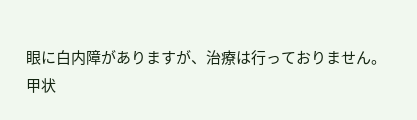眼に白内障がありますが、治療は行っておりません。
甲状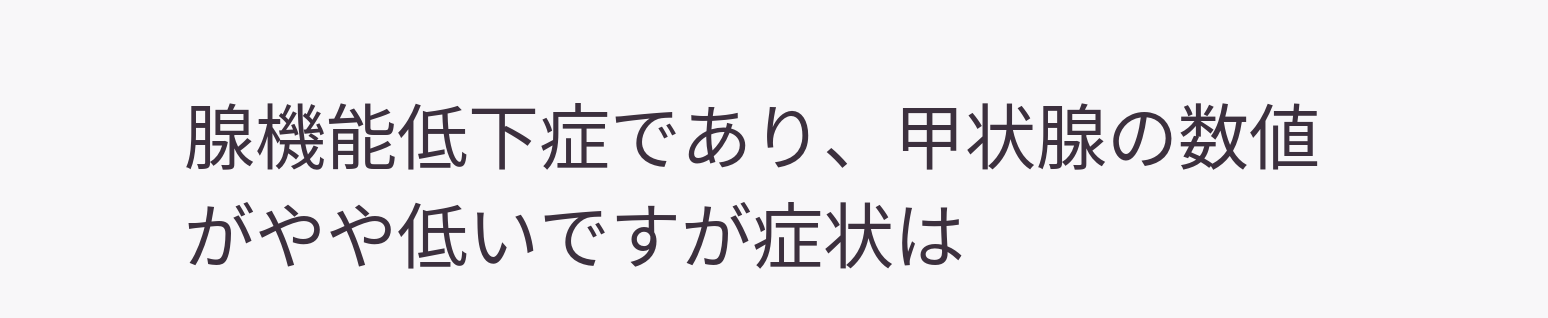腺機能低下症であり、甲状腺の数値がやや低いですが症状は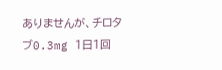ありませんが、チロタブ0.3mg 1日1回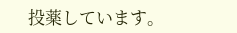投薬しています。